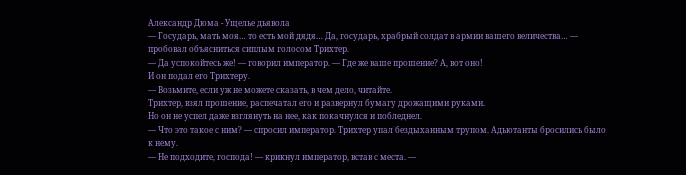Александр Дюма - Ущелье дьявола
— Государь, мать моя… то есть мой дядя… Да, государь, храбрый солдат в армии вашего величества… — пробовал объясниться сиплым голосом Трихтер.
— Да успокойтесь же! — говорил император. — Где же ваше прошение? А, вот оно!
И он подал его Трихтеру.
— Возьмите, если уж не можете сказать, в чем дело, читайте.
Трихтер, взял прошение, распечатал его и развернул бумагу дрожащими руками.
Но он не успел даже взглянуть на нее, как покачнулся и побледнел.
— Что это такое с ним? — спросил император. Трихтер упал бездыханным трупом. Адьютанты бросились было к нему.
— Не подходите, господа! — крикнул император, встав с места. —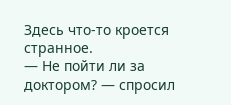Здесь что-то кроется странное.
— Не пойти ли за доктором? — спросил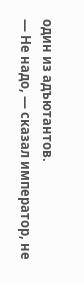один из адъютантов.
— Не надо, — сказал император, не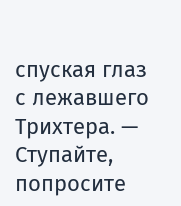спуская глаз с лежавшего Трихтера. — Ступайте, попросите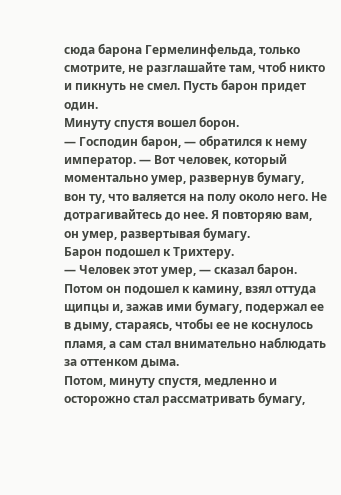сюда барона Гермелинфельда, только смотрите, не разглашайте там, чтоб никто и пикнуть не смел. Пусть барон придет один.
Минуту спустя вошел борон.
— Господин барон, — обратился к нему император. — Вот человек, который моментально умер, развернув бумагу, вон ту, что валяется на полу около него. Не дотрагивайтесь до нее. Я повторяю вам, он умер, развертывая бумагу.
Барон подошел к Трихтеру.
— Человек этот умер, — сказал барон.
Потом он подошел к камину, взял оттуда щипцы и, зажав ими бумагу, подержал ее в дыму, стараясь, чтобы ее не коснулось пламя, а сам стал внимательно наблюдать за оттенком дыма.
Потом, минуту спустя, медленно и осторожно стал рассматривать бумагу,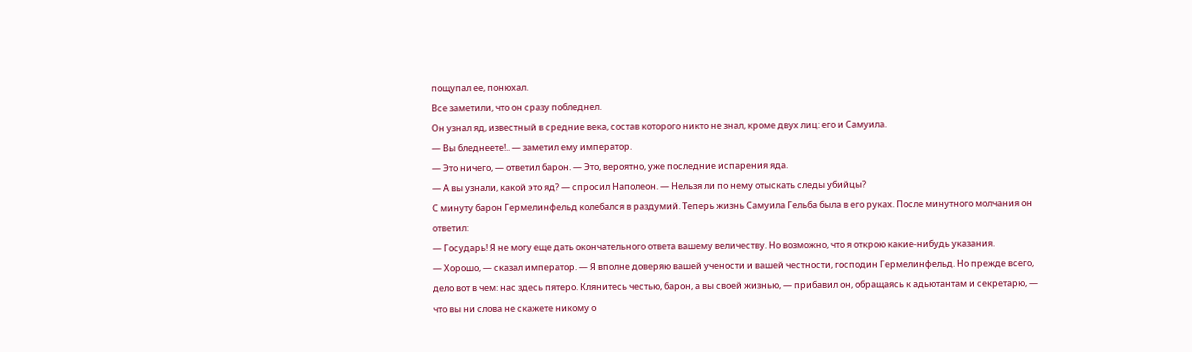пощупал ее, понюхал.
Все заметили, что он сразу побледнел.
Он узнал яд, известный в средние века, состав которого никто не знал, кроме двух лиц: его и Самуила.
— Вы бледнеете!.. — заметил ему император.
— Это ничего, — ответил барон. — Это, вероятно, уже последние испарения яда.
— А вы узнали, какой это яд? — спросил Наполеон. — Нельзя ли по нему отыскать следы убийцы?
С минуту барон Гермелинфельд колебался в раздумий. Теперь жизнь Самуила Гельба была в его руках. После минутного молчания он ответил:
— Государь! Я не могу еще дать окончательного ответа вашему величеству. Но возможно, что я открою какие-нибудь указания.
— Хорошо, — сказал император. — Я вполне доверяю вашей учености и вашей честности, господин Гермелинфельд. Но прежде всего, дело вот в чем: нас здесь пятеро. Клянитесь честью, барон, а вы своей жизнью, — прибавил он, обращаясь к адьютантам и секретарю, — что вы ни слова не скажете никому о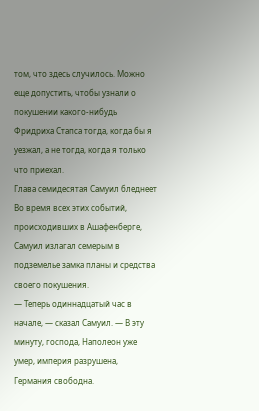том, что здесь случилось. Можно еще допустить, чтобы узнали о покушении какого-нибудь Фридриха Стапса тогда, когда бы я уезжал, а не тогда, когда я только что приехал.
Глава семидесятая Самуил бледнеет
Во время всех этих событий, происходивших в Ашафенберге, Самуил излагал семерым в подземелье замка планы и средства своего покушения.
— Теперь одиннадцатый час в начале, — сказал Самуил. — В эту минуту, господа, Наполеон уже умер, империя разрушена, Германия свободна.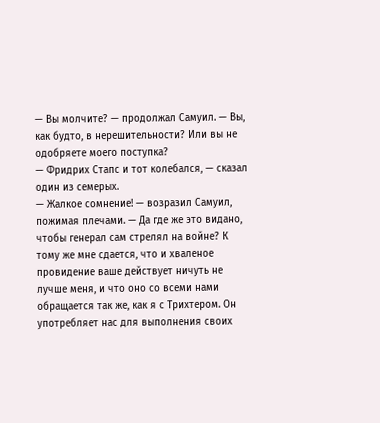— Вы молчите? — продолжал Самуил. — Вы, как будто, в нерешительности? Или вы не одобряете моего поступка?
— Фридрих Стапс и тот колебался, — сказал один из семерых.
— Жалкое сомнение! — возразил Самуил, пожимая плечами. — Да где же это видано, чтобы генерал сам стрелял на войне? К тому же мне сдается, что и хваленое провидение ваше действует ничуть не лучше меня, и что оно со всеми нами обращается так же, как я с Трихтером. Он употребляет нас для выполнения своих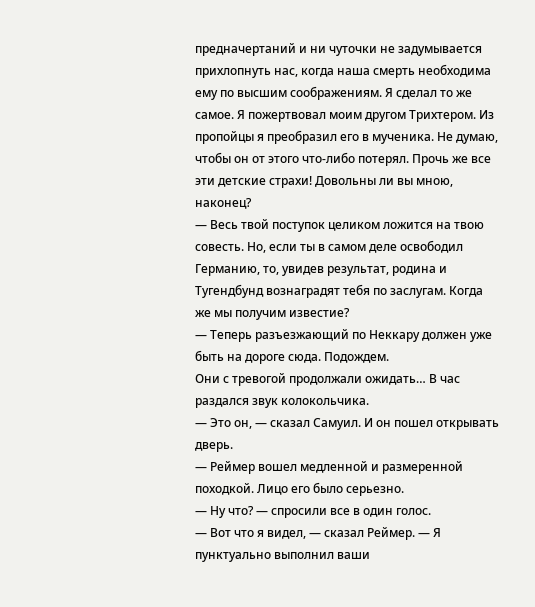предначертаний и ни чуточки не задумывается прихлопнуть нас, когда наша смерть необходима ему по высшим соображениям. Я сделал то же самое. Я пожертвовал моим другом Трихтером. Из пропойцы я преобразил его в мученика. Не думаю, чтобы он от этого что-либо потерял. Прочь же все эти детские страхи! Довольны ли вы мною, наконец?
— Весь твой поступок целиком ложится на твою совесть. Но, если ты в самом деле освободил Германию, то, увидев результат, родина и Тугендбунд вознаградят тебя по заслугам. Когда же мы получим известие?
— Теперь разъезжающий по Неккару должен уже быть на дороге сюда. Подождем.
Они с тревогой продолжали ожидать… В час раздался звук колокольчика.
— Это он, — сказал Самуил. И он пошел открывать дверь.
— Реймер вошел медленной и размеренной походкой. Лицо его было серьезно.
— Ну что? — спросили все в один голос.
— Вот что я видел, — сказал Реймер. — Я пунктуально выполнил ваши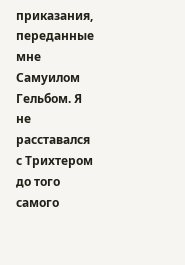приказания, переданные мне Самуилом Гельбом. Я не расставался с Трихтером до того самого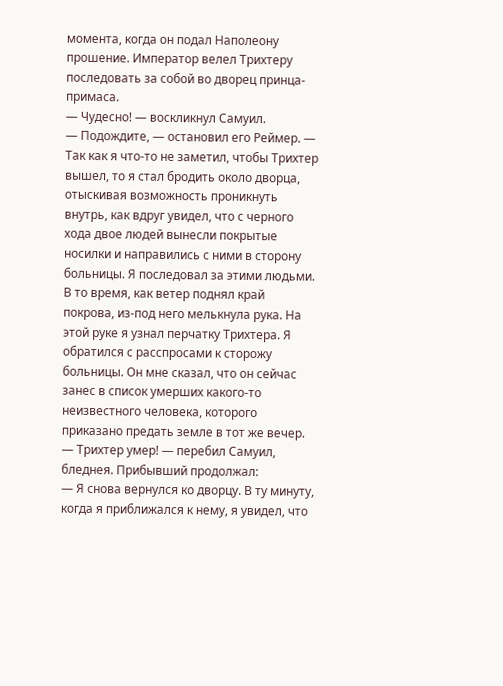момента, когда он подал Наполеону прошение. Император велел Трихтеру последовать за собой во дворец принца-примаса.
— Чудесно! — воскликнул Самуил.
— Подождите, — остановил его Реймер. — Так как я что-то не заметил, чтобы Трихтер вышел, то я стал бродить около дворца, отыскивая возможность проникнуть внутрь, как вдруг увидел, что с черного хода двое людей вынесли покрытые носилки и направились с ними в сторону больницы. Я последовал за этими людьми. В то время, как ветер поднял край покрова, из-под него мелькнула рука. На этой руке я узнал перчатку Трихтера. Я обратился с расспросами к сторожу больницы. Он мне сказал, что он сейчас занес в список умерших какого-то неизвестного человека, которого приказано предать земле в тот же вечер.
— Трихтер умер! — перебил Самуил, бледнея. Прибывший продолжал:
— Я снова вернулся ко дворцу. В ту минуту, когда я приближался к нему, я увидел, что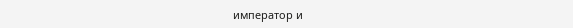император и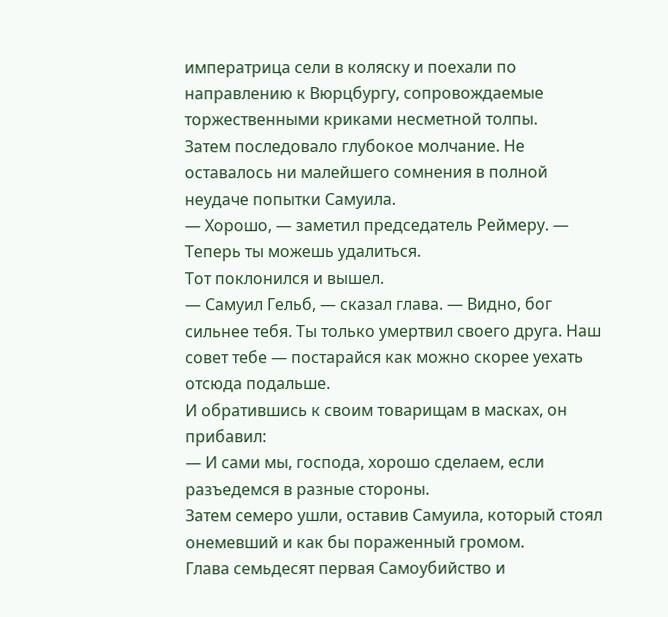императрица сели в коляску и поехали по направлению к Вюрцбургу, сопровождаемые торжественными криками несметной толпы.
Затем последовало глубокое молчание. Не оставалось ни малейшего сомнения в полной неудаче попытки Самуила.
— Хорошо, — заметил председатель Реймеру. — Теперь ты можешь удалиться.
Тот поклонился и вышел.
— Самуил Гельб, — сказал глава. — Видно, бог сильнее тебя. Ты только умертвил своего друга. Наш совет тебе — постарайся как можно скорее уехать отсюда подальше.
И обратившись к своим товарищам в масках, он прибавил:
— И сами мы, господа, хорошо сделаем, если разъедемся в разные стороны.
Затем семеро ушли, оставив Самуила, который стоял онемевший и как бы пораженный громом.
Глава семьдесят первая Самоубийство и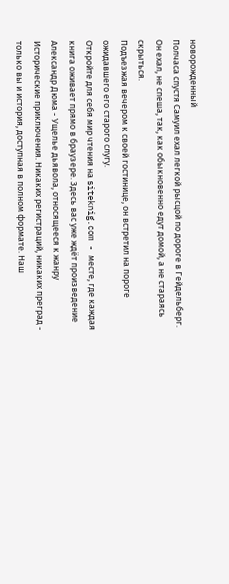новорожденный
Полчаса спустя Самуил ехал легкой рысцой по дороге в Гейдельберг.
Он ехал, не спеша, так, как обыкновенно едут домой, а не стараясь скрыться.
Подъезжая вечером к своей гостинице, он встретил на пороге ожидавшего его старого слугу.
Откройте для себя мир чтения на siteknig.com - месте, где каждая книга оживает прямо в браузере. Здесь вас уже ждёт произведение Александр Дюма - Ущелье дьявола, относящееся к жанру Исторические приключения. Никаких регистраций, никаких преград - только вы и история, доступная в полном формате. Наш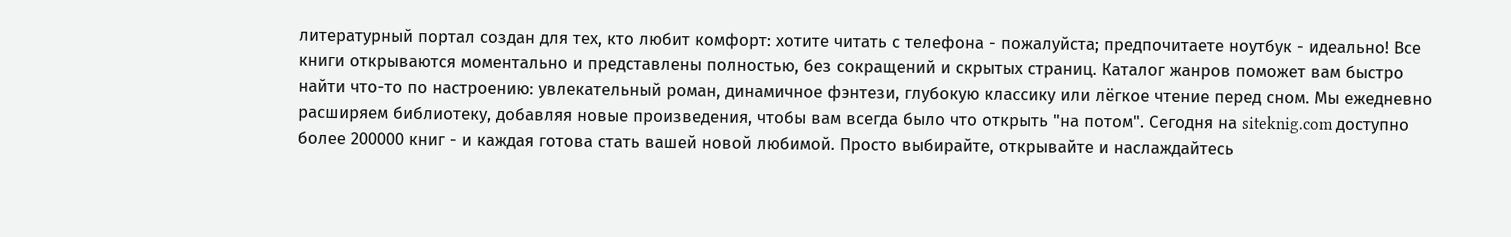литературный портал создан для тех, кто любит комфорт: хотите читать с телефона - пожалуйста; предпочитаете ноутбук - идеально! Все книги открываются моментально и представлены полностью, без сокращений и скрытых страниц. Каталог жанров поможет вам быстро найти что-то по настроению: увлекательный роман, динамичное фэнтези, глубокую классику или лёгкое чтение перед сном. Мы ежедневно расширяем библиотеку, добавляя новые произведения, чтобы вам всегда было что открыть "на потом". Сегодня на siteknig.com доступно более 200000 книг - и каждая готова стать вашей новой любимой. Просто выбирайте, открывайте и наслаждайтесь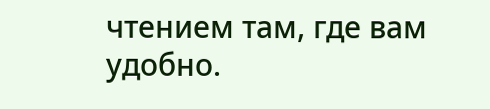чтением там, где вам удобно.